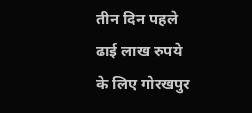तीन दिन पहले ढाई लाख रुपये के लिए गोरखपुर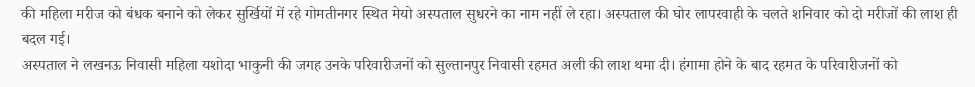की महिला मरीज को बंधक बनाने को लेकर सुर्खियों में रहे गोमतीनगर स्थित मेयो अस्पताल सुधरने का नाम नहीं ले रहा। अस्पताल की घोर लापरवाही के चलते शनिवार को दो मरीजों की लाश ही बदल गई।
अस्पताल ने लखनऊ निवासी महिला यशोदा भाकुनी की जगह उनके परिवारीजनों को सुल्तानपुर निवासी रहमत अली की लाश थमा दी। हंगामा होने के बाद रहमत के परिवारीजनों को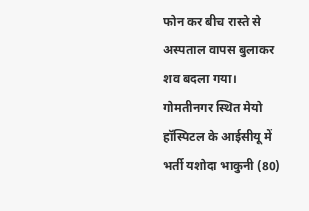फोन कर बीच रास्ते से अस्पताल वापस बुलाकर शव बदला गया।
गोमतीनगर स्थित मेयो हॉस्पिटल के आईसीयू में भर्ती यशोदा भाकुनी (80)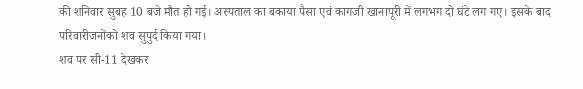की शनिवार सुबह 10 बजे मौत हो गई। अस्पताल का बकाया पैसा एवं कागजी खानापूरी में लगभग दो घंटे लग गए। इसके बाद परिवारीजनोंको शव सुपुर्द किया गया।
शव पर सी-11 देखकर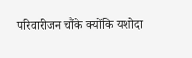परिवारीजन चौंके क्योंकि यशोदा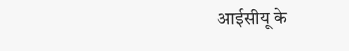आईसीयू के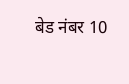बेड नंबर 10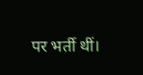पर भर्ती थीं।